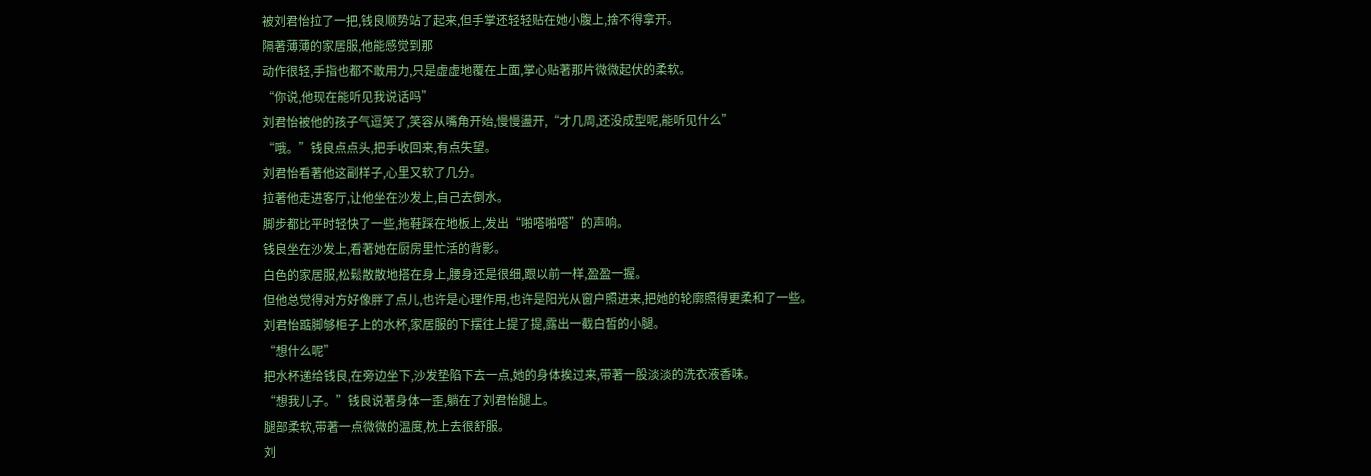被刘君怡拉了一把,钱良顺势站了起来,但手掌还轻轻贴在她小腹上,捨不得拿开。
隔著薄薄的家居服,他能感觉到那
动作很轻,手指也都不敢用力,只是虚虚地覆在上面,掌心贴著那片微微起伏的柔软。
“你说,他现在能听见我说话吗”
刘君怡被他的孩子气逗笑了,笑容从嘴角开始,慢慢盪开,“才几周,还没成型呢,能听见什么”
“哦。”钱良点点头,把手收回来,有点失望。
刘君怡看著他这副样子,心里又软了几分。
拉著他走进客厅,让他坐在沙发上,自己去倒水。
脚步都比平时轻快了一些,拖鞋踩在地板上,发出“啪嗒啪嗒”的声响。
钱良坐在沙发上,看著她在厨房里忙活的背影。
白色的家居服,松鬆散散地搭在身上,腰身还是很细,跟以前一样,盈盈一握。
但他总觉得对方好像胖了点儿,也许是心理作用,也许是阳光从窗户照进来,把她的轮廓照得更柔和了一些。
刘君怡踮脚够柜子上的水杯,家居服的下摆往上提了提,露出一截白皙的小腿。
“想什么呢”
把水杯递给钱良,在旁边坐下,沙发垫陷下去一点,她的身体挨过来,带著一股淡淡的洗衣液香味。
“想我儿子。”钱良说著身体一歪,躺在了刘君怡腿上。
腿部柔软,带著一点微微的温度,枕上去很舒服。
刘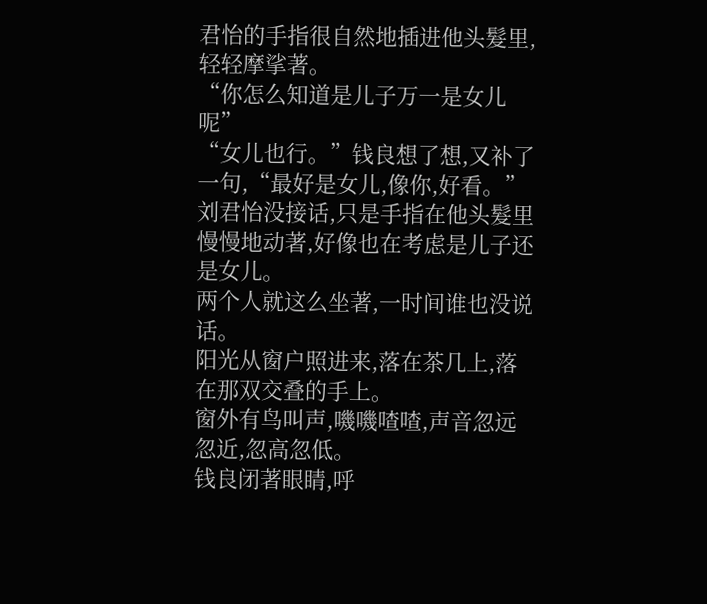君怡的手指很自然地插进他头髮里,轻轻摩挲著。
“你怎么知道是儿子万一是女儿呢”
“女儿也行。”钱良想了想,又补了一句,“最好是女儿,像你,好看。”
刘君怡没接话,只是手指在他头髮里慢慢地动著,好像也在考虑是儿子还是女儿。
两个人就这么坐著,一时间谁也没说话。
阳光从窗户照进来,落在茶几上,落在那双交叠的手上。
窗外有鸟叫声,嘰嘰喳喳,声音忽远忽近,忽高忽低。
钱良闭著眼睛,呼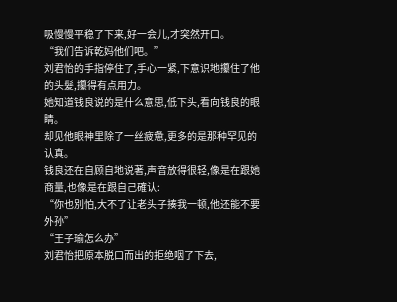吸慢慢平稳了下来,好一会儿,才突然开口。
“我们告诉乾妈他们吧。”
刘君怡的手指停住了,手心一紧,下意识地攥住了他的头髮,攥得有点用力。
她知道钱良说的是什么意思,低下头,看向钱良的眼睛。
却见他眼神里除了一丝疲惫,更多的是那种罕见的认真。
钱良还在自顾自地说著,声音放得很轻,像是在跟她商量,也像是在跟自己確认:
“你也別怕,大不了让老头子揍我一顿,他还能不要外孙”
“王子瑜怎么办”
刘君怡把原本脱口而出的拒绝咽了下去,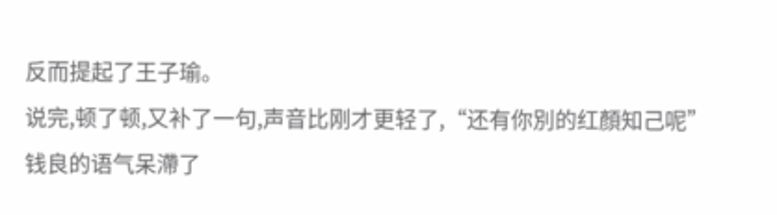反而提起了王子瑜。
说完,顿了顿,又补了一句,声音比刚才更轻了,“还有你別的红顏知己呢”
钱良的语气呆滯了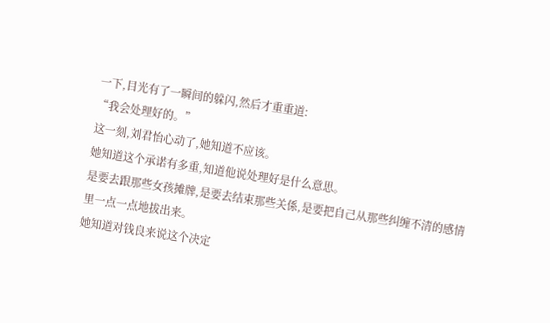一下,目光有了一瞬间的躲闪,然后才重重道:
“我会处理好的。”
这一刻,刘君怡心动了,她知道不应该。
她知道这个承诺有多重,知道他说处理好是什么意思。
是要去跟那些女孩摊牌,是要去结束那些关係,是要把自己从那些纠缠不清的感情里一点一点地拔出来。
她知道对钱良来说这个决定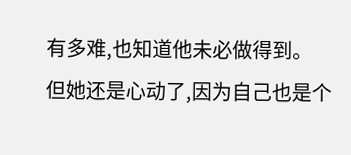有多难,也知道他未必做得到。
但她还是心动了,因为自己也是个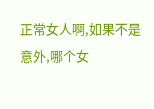正常女人啊,如果不是意外,哪个女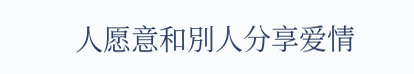人愿意和別人分享爱情